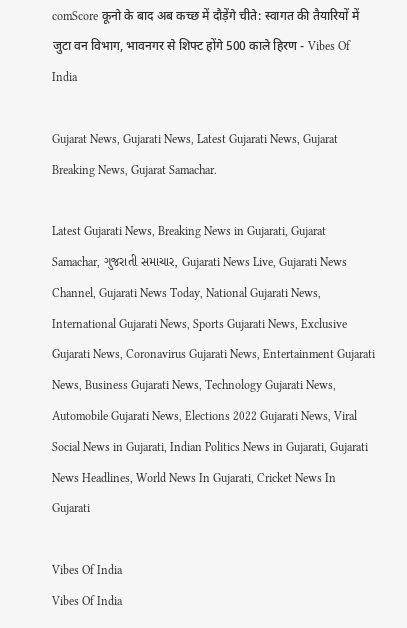comScore कूनो के बाद अब कच्छ में दौड़ेंगे चीते: स्वागत की तैयारियों में जुटा वन विभाग, भावनगर से शिफ्ट होंगे 500 काले हिरण - Vibes Of India

Gujarat News, Gujarati News, Latest Gujarati News, Gujarat Breaking News, Gujarat Samachar.

Latest Gujarati News, Breaking News in Gujarati, Gujarat Samachar, ગુજરાતી સમાચાર, Gujarati News Live, Gujarati News Channel, Gujarati News Today, National Gujarati News, International Gujarati News, Sports Gujarati News, Exclusive Gujarati News, Coronavirus Gujarati News, Entertainment Gujarati News, Business Gujarati News, Technology Gujarati News, Automobile Gujarati News, Elections 2022 Gujarati News, Viral Social News in Gujarati, Indian Politics News in Gujarati, Gujarati News Headlines, World News In Gujarati, Cricket News In Gujarati

Vibes Of India
Vibes Of India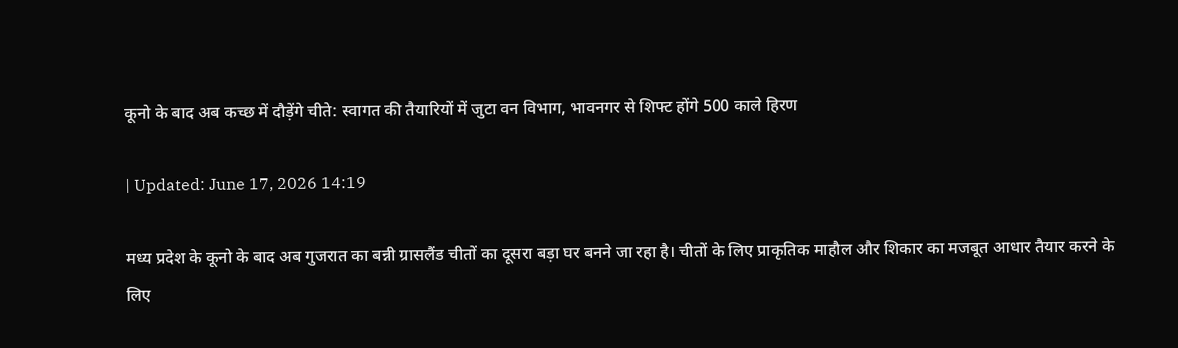कूनो के बाद अब कच्छ में दौड़ेंगे चीते: स्वागत की तैयारियों में जुटा वन विभाग, भावनगर से शिफ्ट होंगे 500 काले हिरण

| Updated: June 17, 2026 14:19

मध्य प्रदेश के कूनो के बाद अब गुजरात का बन्नी ग्रासलैंड चीतों का दूसरा बड़ा घर बनने जा रहा है। चीतों के लिए प्राकृतिक माहौल और शिकार का मजबूत आधार तैयार करने के लिए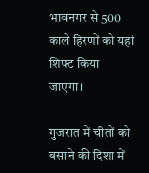भावनगर से 500 काले हिरणों को यहां शिफ्ट किया जाएगा।

गुजरात में चीतों को बसाने की दिशा में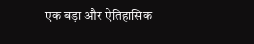एक बड़ा और ऐतिहासिक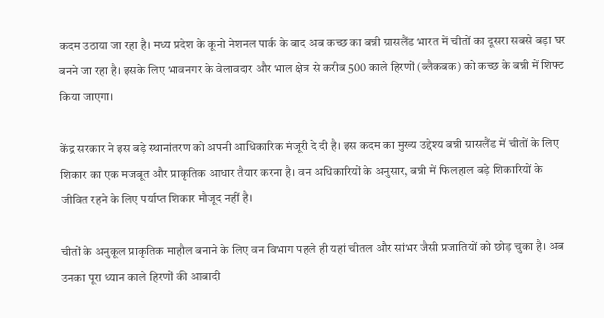कदम उठाया जा रहा है। मध्य प्रदेश के कूनो नेशनल पार्क के बाद अब कच्छ का बन्नी ग्रासलैंड भारत में चीतों का दूसरा सबसे बड़ा घर बनने जा रहा है। इसके लिए भावनगर के वेलावदार और भाल क्षेत्र से करीब 500 काले हिरणों (ब्लैकबक) को कच्छ के बन्नी में शिफ्ट किया जाएगा।

केंद्र सरकार ने इस बड़े स्थानांतरण को अपनी आधिकारिक मंजूरी दे दी है। इस कदम का मुख्य उद्देश्य बन्नी ग्रासलैंड में चीतों के लिए शिकार का एक मजबूत और प्राकृतिक आधार तैयार करना है। वन अधिकारियों के अनुसार, बन्नी में फिलहाल बड़े शिकारियों के जीवित रहने के लिए पर्याप्त शिकार मौजूद नहीं है।

चीतों के अनुकूल प्राकृतिक माहौल बनाने के लिए वन विभाग पहले ही यहां चीतल और सांभर जैसी प्रजातियों को छोड़ चुका है। अब उनका पूरा ध्यान काले हिरणों की आबादी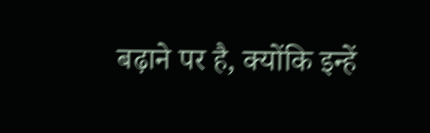बढ़ाने पर है, क्योंकि इन्हें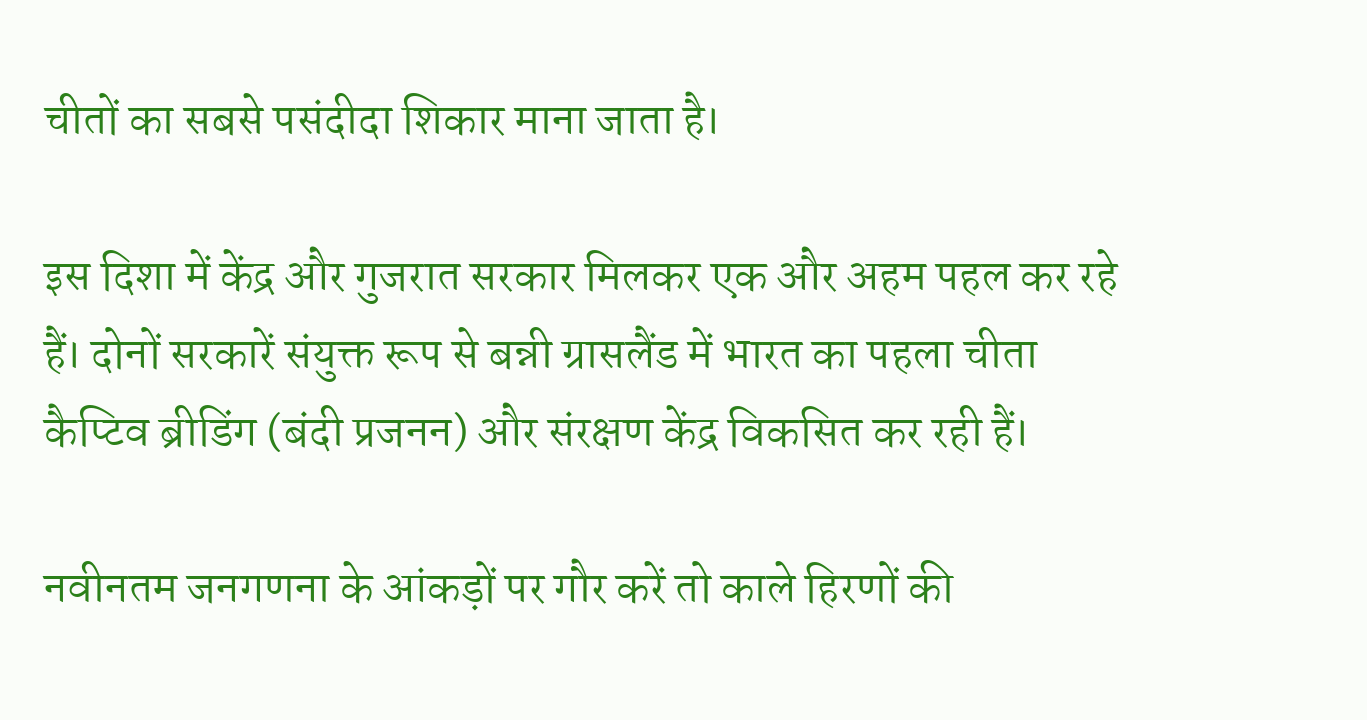चीतों का सबसे पसंदीदा शिकार माना जाता है।

इस दिशा में केंद्र और गुजरात सरकार मिलकर एक और अहम पहल कर रहे हैं। दोनों सरकारें संयुक्त रूप से बन्नी ग्रासलैंड में भारत का पहला चीता कैप्टिव ब्रीडिंग (बंदी प्रजनन) और संरक्षण केंद्र विकसित कर रही हैं।

नवीनतम जनगणना के आंकड़ों पर गौर करें तो काले हिरणों की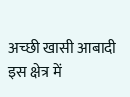अच्छी खासी आबादी इस क्षेत्र में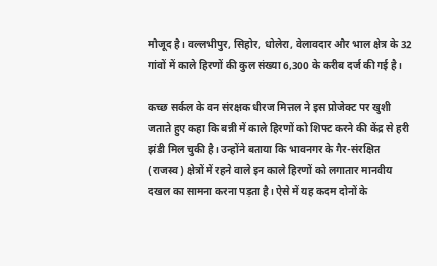मौजूद है। वल्लभीपुर, सिहोर, धोलेरा, वेलावदार और भाल क्षेत्र के 32 गांवों में काले हिरणों की कुल संख्या 6,300 के करीब दर्ज की गई है।

कच्छ सर्कल के वन संरक्षक धीरज मित्तल ने इस प्रोजेक्ट पर खुशी जताते हुए कहा कि बन्नी में काले हिरणों को शिफ्ट करने की केंद्र से हरी झंडी मिल चुकी है। उन्होंने बताया कि भावनगर के गैर-संरक्षित (राजस्व) क्षेत्रों में रहने वाले इन काले हिरणों को लगातार मानवीय दखल का सामना करना पड़ता है। ऐसे में यह कदम दोनों के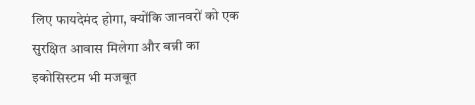लिए फायदेमंद होगा, क्योंकि जानवरों को एक सुरक्षित आवास मिलेगा और बन्नी का इकोसिस्टम भी मजबूत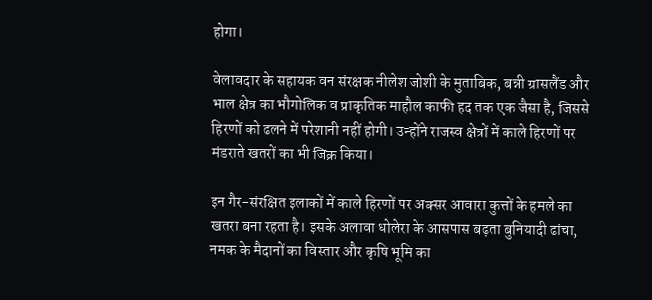होगा।

वेलावदार के सहायक वन संरक्षक नीलेश जोशी के मुताबिक, बन्नी ग्रासलैंड और भाल क्षेत्र का भौगोलिक व प्राकृतिक माहौल काफी हद तक एक जैसा है, जिससे हिरणों को ढलने में परेशानी नहीं होगी। उन्होंने राजस्व क्षेत्रों में काले हिरणों पर मंडराते खतरों का भी जिक्र किया।

इन गैर-संरक्षित इलाकों में काले हिरणों पर अक्सर आवारा कुत्तों के हमले का खतरा बना रहता है। इसके अलावा धोलेरा के आसपास बढ़ता बुनियादी ढांचा, नमक के मैदानों का विस्तार और कृषि भूमि का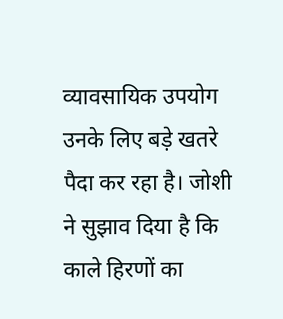व्यावसायिक उपयोग उनके लिए बड़े खतरे पैदा कर रहा है। जोशी ने सुझाव दिया है कि काले हिरणों का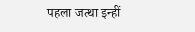पहला जत्था इन्हीं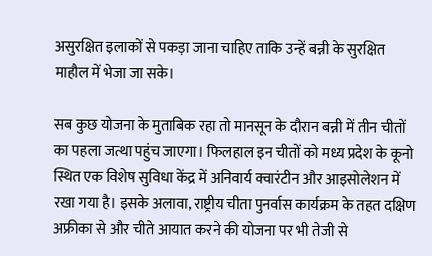असुरक्षित इलाकों से पकड़ा जाना चाहिए ताकि उन्हें बन्नी के सुरक्षित माहौल में भेजा जा सके।

सब कुछ योजना के मुताबिक रहा तो मानसून के दौरान बन्नी में तीन चीतों का पहला जत्था पहुंच जाएगा। फिलहाल इन चीतों को मध्य प्रदेश के कूनो स्थित एक विशेष सुविधा केंद्र में अनिवार्य क्वारंटीन और आइसोलेशन में रखा गया है। इसके अलावा, राष्ट्रीय चीता पुनर्वास कार्यक्रम के तहत दक्षिण अफ्रीका से और चीते आयात करने की योजना पर भी तेजी से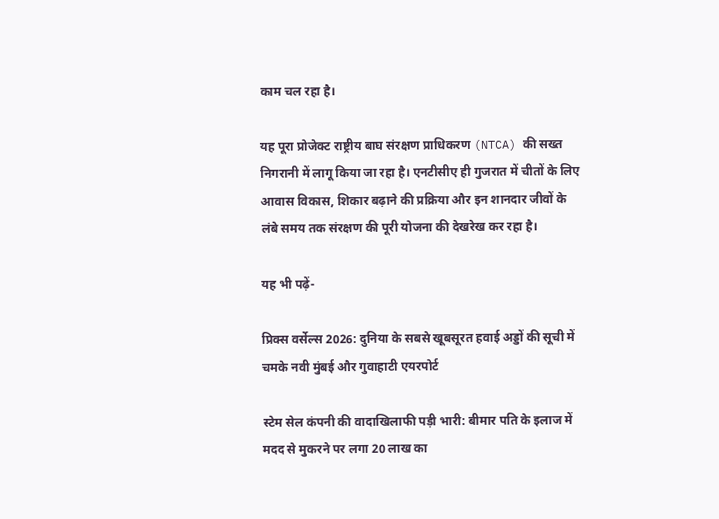काम चल रहा है।

यह पूरा प्रोजेक्ट राष्ट्रीय बाघ संरक्षण प्राधिकरण (NTCA) की सख्त निगरानी में लागू किया जा रहा है। एनटीसीए ही गुजरात में चीतों के लिए आवास विकास, शिकार बढ़ाने की प्रक्रिया और इन शानदार जीवों के लंबे समय तक संरक्षण की पूरी योजना की देखरेख कर रहा है।

यह भी पढ़ें-

प्रिक्स वर्सेल्स 2026: दुनिया के सबसे खूबसूरत हवाई अड्डों की सूची में चमके नवी मुंबई और गुवाहाटी एयरपोर्ट

स्टेम सेल कंपनी की वादाखिलाफी पड़ी भारी: बीमार पति के इलाज में मदद से मुकरने पर लगा 20 लाख का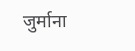जुर्माना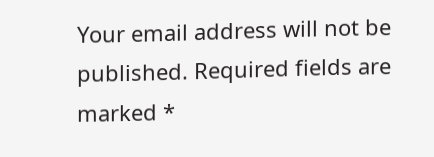Your email address will not be published. Required fields are marked *